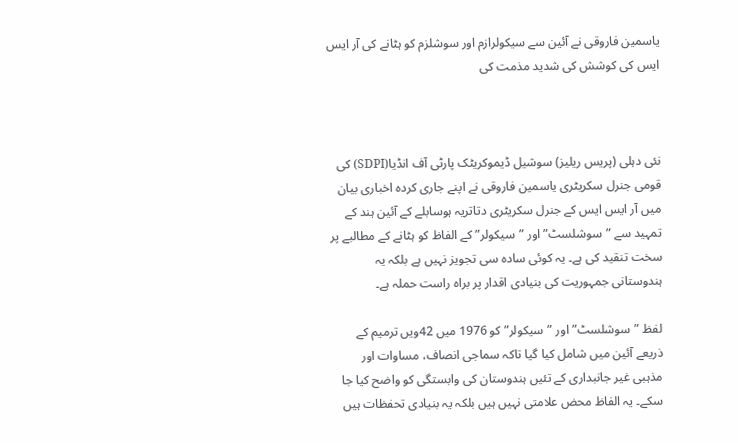یاسمین فاروقی نے آئین سے سیکولرازم اور سوشلزم کو ہٹانے کی آر ایس ایس کی کوشش کی شدید مذمت کی



نئی دہلی (پریس ریلیز) سوشیل ڈیموکریٹک پارٹی آف انڈیا(SDPI) کی قومی جنرل سکریٹری یاسمین فاروقی نے اپنے جاری کردہ اخباری بیان میں آر ایس ایس کے جنرل سکریٹری دتاتریہ ہوسابلے کے آئین ہند کے تمہید سے ”سوشلسٹ” اور ”سیکولر” کے الفاظ کو ہٹانے کے مطالبے پر سخت تنقید کی ہے۔ یہ کوئی سادہ سی تجویز نہیں ہے بلکہ یہ ہندوستانی جمہوریت کی بنیادی اقدار پر براہ راست حملہ ہے۔

لفظ ”سوشلسٹ” اور ”سیکولر” کو 1976 میں 42ویں ترمیم کے ذریعے آئین میں شامل کیا گیا تاکہ سماجی انصاف، مساوات اور مذہبی غیر جانبداری کے تئیں ہندوستان کی وابستگی کو واضح کیا جا سکے۔ یہ الفاظ محض علامتی نہیں ہیں بلکہ یہ بنیادی تحفظات ہیں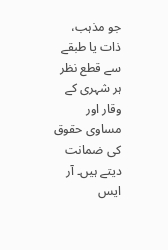جو مذہب، ذات یا طبقے سے قطع نظر ہر شہری کے وقار اور مساوی حقوق کی ضمانت دیتے ہیں۔ آر ایس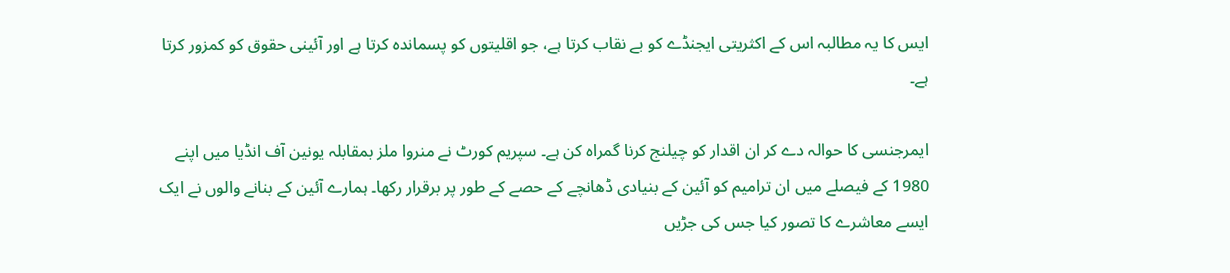ایس کا یہ مطالبہ اس کے اکثریتی ایجنڈے کو بے نقاب کرتا ہے، جو اقلیتوں کو پسماندہ کرتا ہے اور آئینی حقوق کو کمزور کرتا ہے۔

ایمرجنسی کا حوالہ دے کر ان اقدار کو چیلنج کرنا گمراہ کن ہے۔ سپریم کورٹ نے منروا ملز بمقابلہ یونین آف انڈیا میں اپنے 1980 کے فیصلے میں ان ترامیم کو آئین کے بنیادی ڈھانچے کے حصے کے طور پر برقرار رکھا۔ ہمارے آئین کے بنانے والوں نے ایک ایسے معاشرے کا تصور کیا جس کی جڑیں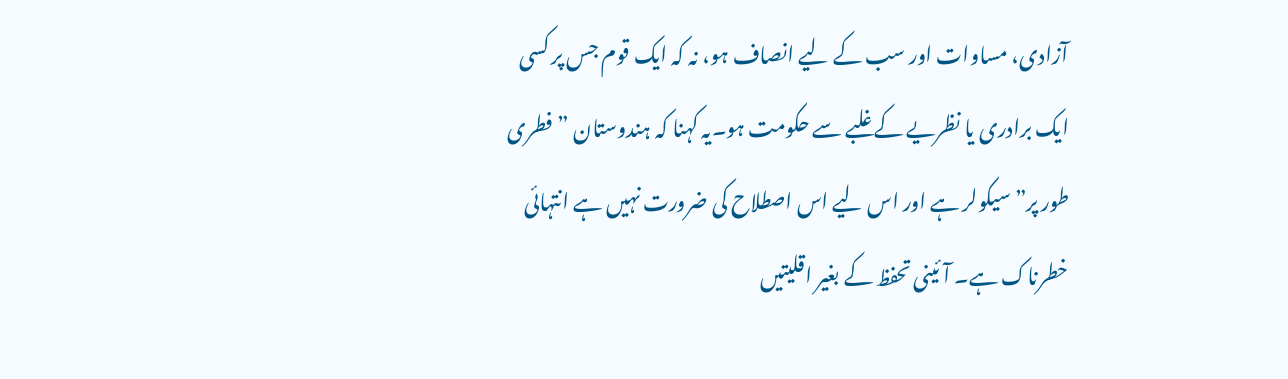آزادی، مساوات اور سب کے لیے انصاف ہو، نہ کہ ایک قوم جس پر کسی ایک برادری یا نظریے کے غلبے سے حکومت ہو۔یہ کہنا کہ ہندوستان ”فطری طور پر” سیکولر ہے اور اس لیے اس اصطلاح کی ضرورت نہیں ہے انتہائی خطرناک ہے۔ آئینی تحفظ کے بغیر اقلیتیں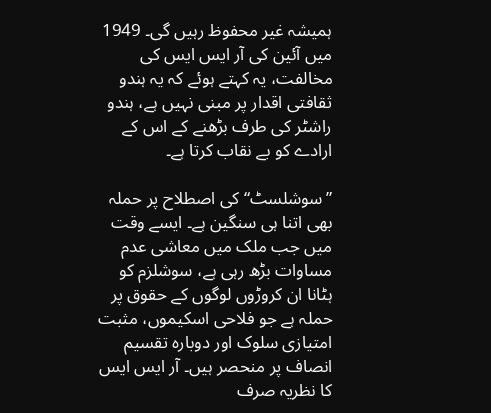ہمیشہ غیر محفوظ رہیں گی۔ 1949 میں آئین کی آر ایس ایس کی مخالفت، یہ کہتے ہوئے کہ یہ ہندو ثقافتی اقدار پر مبنی نہیں ہے، ہندو راشٹر کی طرف بڑھنے کے اس کے ارادے کو بے نقاب کرتا ہے۔

”سوشلسٹ“ کی اصطلاح پر حملہ بھی اتنا ہی سنگین ہے۔ ایسے وقت میں جب ملک میں معاشی عدم مساوات بڑھ رہی ہے، سوشلزم کو ہٹانا ان کروڑوں لوگوں کے حقوق پر حملہ ہے جو فلاحی اسکیموں، مثبت امتیازی سلوک اور دوبارہ تقسیم انصاف پر منحصر ہیں۔ آر ایس ایس کا نظریہ صرف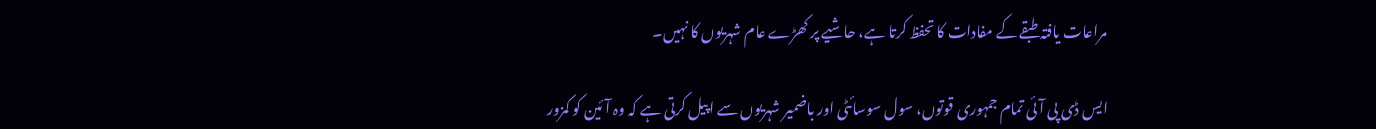مراعات یافتہ طبقے کے مفادات کا تحفظ کرتا ہے، حاشیے پر کھڑے عام شہریوں کا نہیں۔

ایس ڈی پی آئی تمام جمہوری قوتوں، سول سوسائٹی اور باضمیر شہریوں سے اپیل کرتی ہے کہ وہ آئین کو کمزور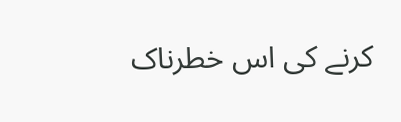کرنے کی اس خطرناک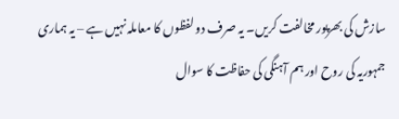سازش کی بھرپور مخالفت کریں۔ یہ صرف دو لفظوں کا معاملہ نہیں ہے – یہ ہماری جمہوریہ کی روح اور ہم آہنگی کی حفاظت کا سوال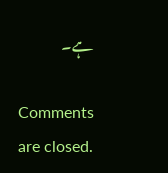ہے۔

Comments are closed.